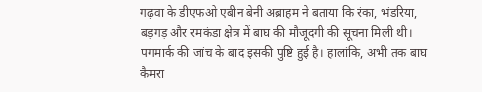गढ़वा के डीएफओ एबीन बेनी अब्राहम ने बताया कि रंका, भंडरिया, बड़गड़ और रमकंडा क्षेत्र में बाघ की मौजूदगी की सूचना मिली थी। पगमार्क की जांच के बाद इसकी पुष्टि हुई है। हालांकि, अभी तक बाघ कैमरा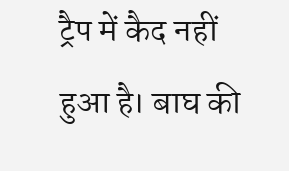ट्रैप में कैद नहीं हुआ है। बाघ की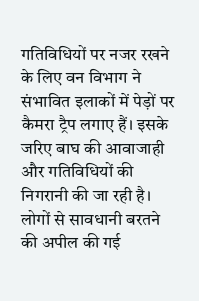गतिविधियों पर नजर रखने के लिए वन विभाग ने संभावित इलाकों में पेड़ों पर कैमरा ट्रैप लगाए हैं। इसके जरिए बाघ की आवाजाही और गतिविधियों की निगरानी की जा रही है।
लोगों से सावधानी बरतने की अपील की गई